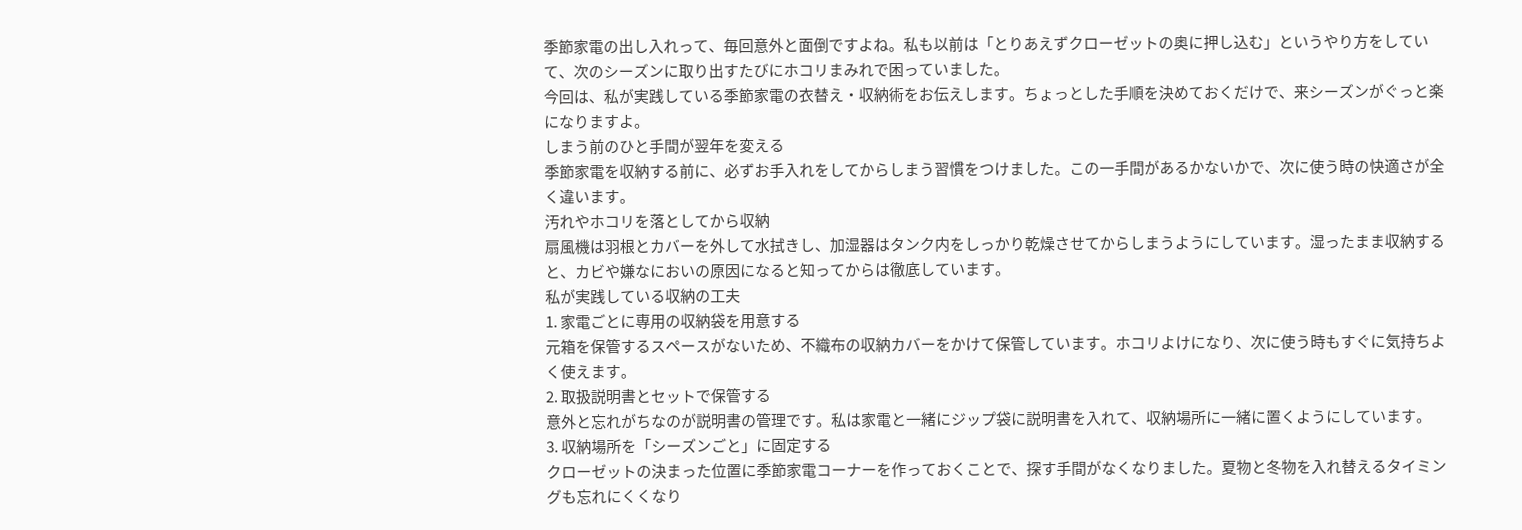季節家電の出し入れって、毎回意外と面倒ですよね。私も以前は「とりあえずクローゼットの奥に押し込む」というやり方をしていて、次のシーズンに取り出すたびにホコリまみれで困っていました。
今回は、私が実践している季節家電の衣替え・収納術をお伝えします。ちょっとした手順を決めておくだけで、来シーズンがぐっと楽になりますよ。
しまう前のひと手間が翌年を変える
季節家電を収納する前に、必ずお手入れをしてからしまう習慣をつけました。この一手間があるかないかで、次に使う時の快適さが全く違います。
汚れやホコリを落としてから収納
扇風機は羽根とカバーを外して水拭きし、加湿器はタンク内をしっかり乾燥させてからしまうようにしています。湿ったまま収納すると、カビや嫌なにおいの原因になると知ってからは徹底しています。
私が実践している収納の工夫
1. 家電ごとに専用の収納袋を用意する
元箱を保管するスペースがないため、不織布の収納カバーをかけて保管しています。ホコリよけになり、次に使う時もすぐに気持ちよく使えます。
2. 取扱説明書とセットで保管する
意外と忘れがちなのが説明書の管理です。私は家電と一緒にジップ袋に説明書を入れて、収納場所に一緒に置くようにしています。
3. 収納場所を「シーズンごと」に固定する
クローゼットの決まった位置に季節家電コーナーを作っておくことで、探す手間がなくなりました。夏物と冬物を入れ替えるタイミングも忘れにくくなり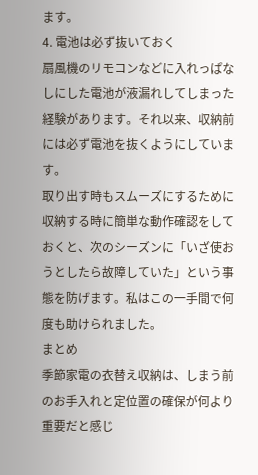ます。
4. 電池は必ず抜いておく
扇風機のリモコンなどに入れっぱなしにした電池が液漏れしてしまった経験があります。それ以来、収納前には必ず電池を抜くようにしています。
取り出す時もスムーズにするために
収納する時に簡単な動作確認をしておくと、次のシーズンに「いざ使おうとしたら故障していた」という事態を防げます。私はこの一手間で何度も助けられました。
まとめ
季節家電の衣替え収納は、しまう前のお手入れと定位置の確保が何より重要だと感じ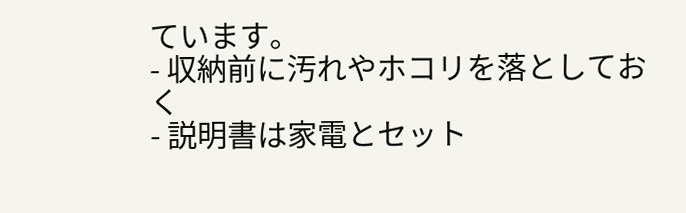ています。
- 収納前に汚れやホコリを落としておく
- 説明書は家電とセット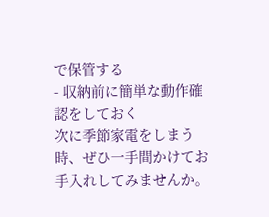で保管する
- 収納前に簡単な動作確認をしておく
次に季節家電をしまう時、ぜひ一手間かけてお手入れしてみませんか。